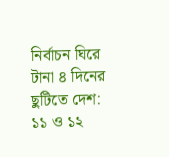নির্বাচন ঘিরে টানা ৪ দিনের ছুটিতে দেশ: ১১ ও ১২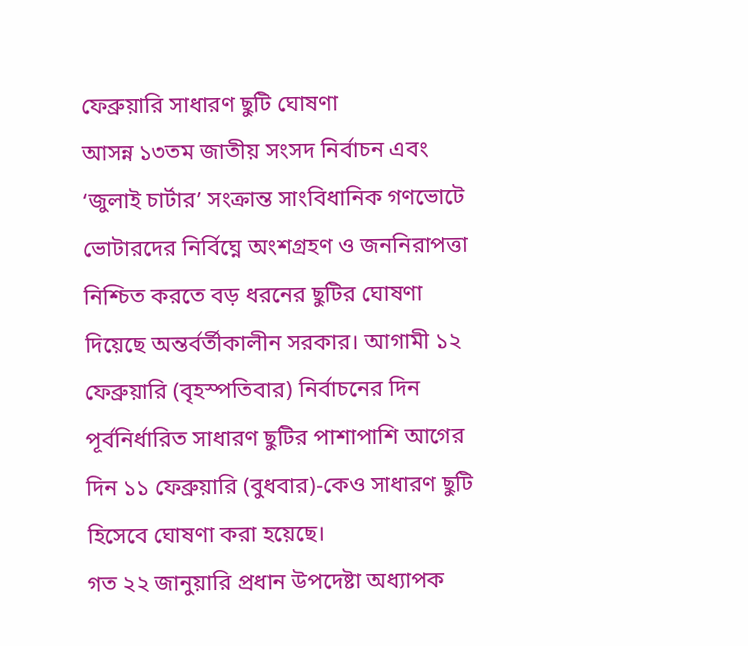ফেব্রুয়ারি সাধারণ ছুটি ঘোষণা
আসন্ন ১৩তম জাতীয় সংসদ নির্বাচন এবং ‘জুলাই চার্টার’ সংক্রান্ত সাংবিধানিক গণভোটে ভোটারদের নির্বিঘ্নে অংশগ্রহণ ও জননিরাপত্তা নিশ্চিত করতে বড় ধরনের ছুটির ঘোষণা দিয়েছে অন্তর্বর্তীকালীন সরকার। আগামী ১২ ফেব্রুয়ারি (বৃহস্পতিবার) নির্বাচনের দিন পূর্বনির্ধারিত সাধারণ ছুটির পাশাপাশি আগের দিন ১১ ফেব্রুয়ারি (বুধবার)-কেও সাধারণ ছুটি হিসেবে ঘোষণা করা হয়েছে।
গত ২২ জানুয়ারি প্রধান উপদেষ্টা অধ্যাপক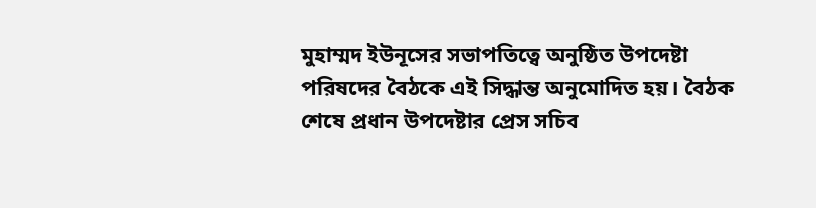মুহাম্মদ ইউনূসের সভাপতিত্বে অনুষ্ঠিত উপদেষ্টা পরিষদের বৈঠকে এই সিদ্ধান্ত অনুমোদিত হয়। বৈঠক শেষে প্রধান উপদেষ্টার প্রেস সচিব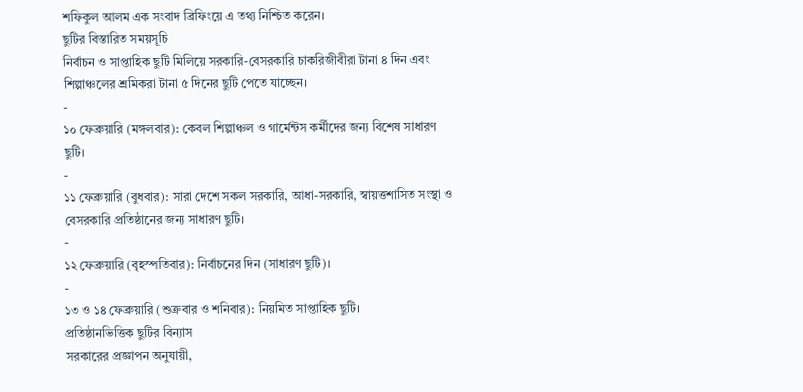শফিকুল আলম এক সংবাদ ব্রিফিংয়ে এ তথ্য নিশ্চিত করেন।
ছুটির বিস্তারিত সময়সূচি
নির্বাচন ও সাপ্তাহিক ছুটি মিলিয়ে সরকারি-বেসরকারি চাকরিজীবীরা টানা ৪ দিন এবং শিল্পাঞ্চলের শ্রমিকরা টানা ৫ দিনের ছুটি পেতে যাচ্ছেন।
-
১০ ফেব্রুয়ারি (মঙ্গলবার): কেবল শিল্পাঞ্চল ও গার্মেন্টস কর্মীদের জন্য বিশেষ সাধারণ ছুটি।
-
১১ ফেব্রুয়ারি (বুধবার): সারা দেশে সকল সরকারি, আধা-সরকারি, স্বায়ত্তশাসিত সংস্থা ও বেসরকারি প্রতিষ্ঠানের জন্য সাধারণ ছুটি।
-
১২ ফেব্রুয়ারি (বৃহস্পতিবার): নির্বাচনের দিন (সাধারণ ছুটি)।
-
১৩ ও ১৪ ফেব্রুয়ারি (শুক্রবার ও শনিবার): নিয়মিত সাপ্তাহিক ছুটি।
প্রতিষ্ঠানভিত্তিক ছুটির বিন্যাস
সরকারের প্রজ্ঞাপন অনুযায়ী,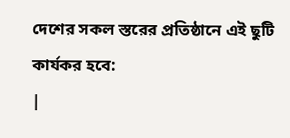দেশের সকল স্তরের প্রতিষ্ঠানে এই ছুটি কার্যকর হবে:
|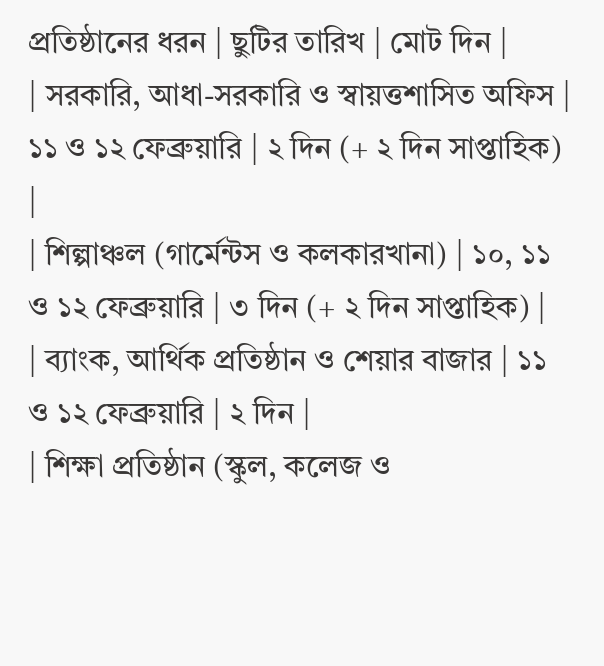প্রতিষ্ঠানের ধরন | ছুটির তারিখ | মোট দিন |
| সরকারি, আধা-সরকারি ও স্বায়ত্তশাসিত অফিস | ১১ ও ১২ ফেব্রুয়ারি | ২ দিন (+ ২ দিন সাপ্তাহিক) |
| শিল্পাঞ্চল (গার্মেন্টস ও কলকারখানা) | ১০, ১১ ও ১২ ফেব্রুয়ারি | ৩ দিন (+ ২ দিন সাপ্তাহিক) |
| ব্যাংক, আর্থিক প্রতিষ্ঠান ও শেয়ার বাজার | ১১ ও ১২ ফেব্রুয়ারি | ২ দিন |
| শিক্ষা প্রতিষ্ঠান (স্কুল, কলেজ ও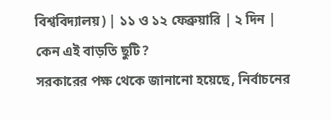বিশ্ববিদ্যালয়) | ১১ ও ১২ ফেব্রুয়ারি | ২ দিন |
কেন এই বাড়তি ছুটি?
সরকারের পক্ষ থেকে জানানো হয়েছে, নির্বাচনের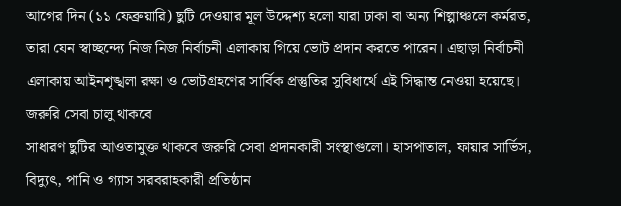আগের দিন (১১ ফেব্রুয়ারি) ছুটি দেওয়ার মূল উদ্দেশ্য হলো যারা ঢাকা বা অন্য শিল্পাঞ্চলে কর্মরত, তারা যেন স্বাচ্ছন্দ্যে নিজ নিজ নির্বাচনী এলাকায় গিয়ে ভোট প্রদান করতে পারেন। এছাড়া নির্বাচনী এলাকায় আইনশৃঙ্খলা রক্ষা ও ভোটগ্রহণের সার্বিক প্রস্তুতির সুবিধার্থে এই সিদ্ধান্ত নেওয়া হয়েছে।
জরুরি সেবা চালু থাকবে
সাধারণ ছুটির আওতামুক্ত থাকবে জরুরি সেবা প্রদানকারী সংস্থাগুলো। হাসপাতাল, ফায়ার সার্ভিস, বিদ্যুৎ, পানি ও গ্যাস সরবরাহকারী প্রতিষ্ঠান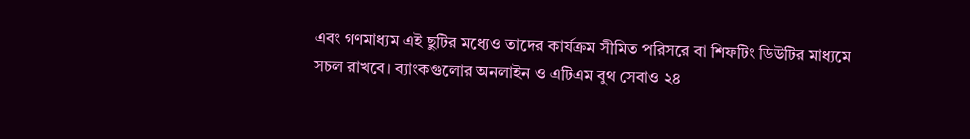এবং গণমাধ্যম এই ছুটির মধ্যেও তাদের কার্যক্রম সীমিত পরিসরে বা শিফটিং ডিউটির মাধ্যমে সচল রাখবে। ব্যাংকগুলোর অনলাইন ও এটিএম বুথ সেবাও ২৪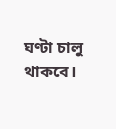ঘণ্টা চালু থাকবে।